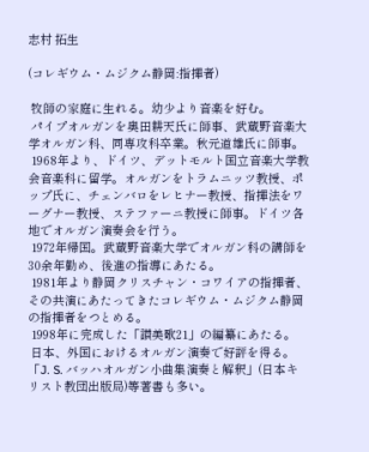志村 拓生

(コレギウム・ムジクム静岡:指揮者)

 牧師の家庭に生れる。幼少より音楽を好む。
 パイプオルガンを奥田耕天氏に師事、武蔵野音楽大学オルガン科、同専攻科卒業。秋元道雄氏に師事。
 1968年より、ドイツ、デットモルト国立音楽大学教会音楽科に留学。オルガンをトラムニッツ教授、ポップ氏に、チェンバロをレヒナー教授、指揮法をワーグナー教授、ステファーニ教授に師事。ドイツ各地でオルガン演奏会を行う。
 1972年帰国。武蔵野音楽大学でオルガン科の講師を30余年勤め、後進の指導にあたる。
 1981年より静岡クリスチャン・コワイアの指揮者、その共演にあたってきたコレギウム・ムジクム静岡の指揮者をつとめる。
 1998年に完成した「讃美歌21」の編纂にあたる。
 日本、外国におけるオルガン演奏で好評を得る。
「J. S. バッハオルガン小曲集演奏と解釈」(日本キリスト教団出版局)等著書も多い。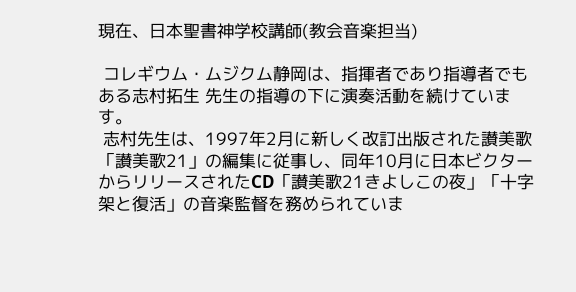現在、日本聖書神学校講師(教会音楽担当)

 コレギウム・ムジクム静岡は、指揮者であり指導者でもある志村拓生 先生の指導の下に演奏活動を続けています。
 志村先生は、1997年2月に新しく改訂出版された讃美歌「讃美歌21」の編集に従事し、同年10月に日本ビクターからリリースされたCD「讃美歌21きよしこの夜」「十字架と復活」の音楽監督を務められていま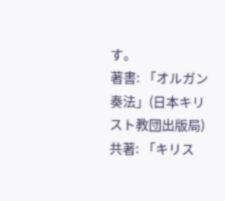す。
著書: 「オルガン奏法」(日本キリスト教団出版局)
共著: 「キリス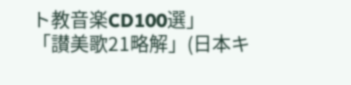ト教音楽CD100選」
「讃美歌21略解」(日本キ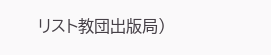リスト教団出版局)